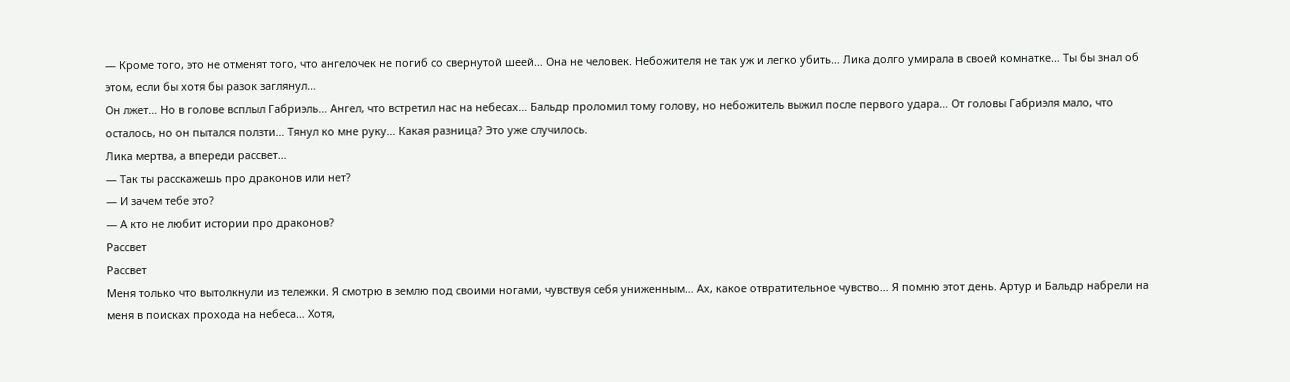— Кроме того, это не отменят того, что ангелочек не погиб со свернутой шеей… Она не человек. Небожителя не так уж и легко убить… Лика долго умирала в своей комнатке… Ты бы знал об этом, если бы хотя бы разок заглянул…
Он лжет… Но в голове всплыл Габриэль… Ангел, что встретил нас на небесах… Бальдр проломил тому голову, но небожитель выжил после первого удара… От головы Габриэля мало, что осталось, но он пытался ползти… Тянул ко мне руку… Какая разница? Это уже случилось.
Лика мертва, а впереди рассвет…
— Так ты расскажешь про драконов или нет?
— И зачем тебе это?
— А кто не любит истории про драконов?
Рассвет
Рассвет
Меня только что вытолкнули из тележки. Я смотрю в землю под своими ногами, чувствуя себя униженным… Ах, какое отвратительное чувство… Я помню этот день. Артур и Бальдр набрели на меня в поисках прохода на небеса… Хотя,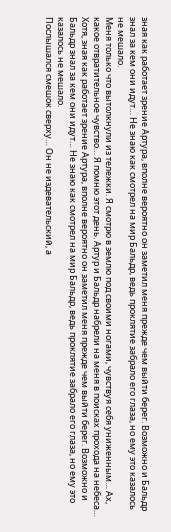зная как работает зрение Артура, вполне вероятно он заметил меня прежде чем выйти берег. Возможно и Бальдр знал за кем они идут… Не знаю как смотрел на мир Бальдр, ведь проклятие забрало его глаза, но ему это казалось не мешало.
Меня только что вытолкнули из тележки. Я смотрю в землю под своими ногами, чувствуя себя униженным… Ах, какое отвратительное чувство… Я помню этот день. Артур и Бальдр набрели на меня в поисках прохода на небеса… Хотя, зная как работает зрение Артура, вполне вероятно он заметил меня прежде чем выйти берег. Возможно и Бальдр знал за кем они идут… Не знаю как смотрел на мир Бальдр, ведь проклятие забрало его глаза, но ему это казалось не мешало.
Послышался смешок сверху… Он не издевательский, а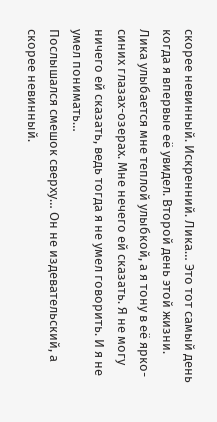скорее невинный. Искренний. Лика… Это тот самый день когда я впервые её увидел. Второй день этой жизни. Лика улыбается мне теплой улыбкой, а я тону в её ярко-синих глазах-озерах. Мне нечего ей сказать. Я не могу ничего ей сказать, ведь тогда я не умел говорить. И я не умел понимать…
Послышался смешок сверху… Он не издевательский, а скорее невинный.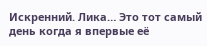Искренний. Лика… Это тот самый день когда я впервые её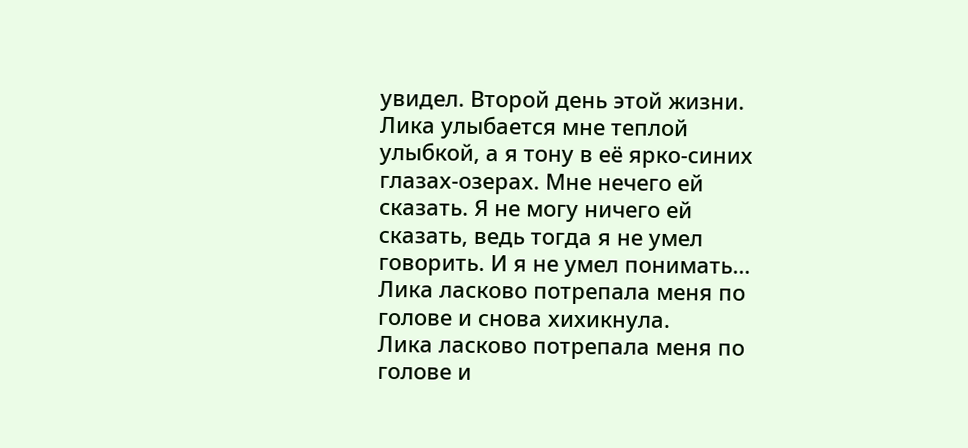увидел. Второй день этой жизни. Лика улыбается мне теплой улыбкой, а я тону в её ярко-синих глазах-озерах. Мне нечего ей сказать. Я не могу ничего ей сказать, ведь тогда я не умел говорить. И я не умел понимать…
Лика ласково потрепала меня по голове и снова хихикнула.
Лика ласково потрепала меня по голове и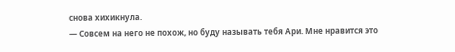снова хихикнула.
— Совсем на него не похож, но буду называть тебя Ари. Мне нравится это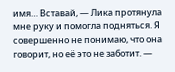имя… Вставай, — Лика протянула мне руку и помогла подняться. Я совершенно не понимаю, что она говорит, но её это не заботит. —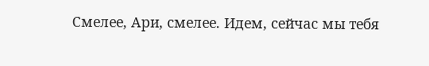Смелее, Ари, смелее. Идем, сейчас мы тебя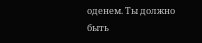оденем. Ты должно быть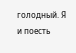голодный. Я и поесть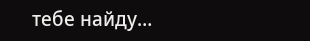тебе найду…